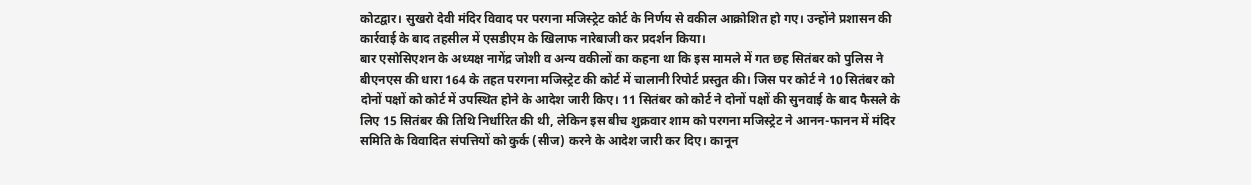कोटद्वार। सुखरो देवी मंदिर विवाद पर परगना मजिस्ट्रेट कोर्ट के निर्णय से वकील आक्रोशित हो गए। उन्होंने प्रशासन की कार्रवाई के बाद तहसील में एसडीएम के खिलाफ नारेबाजी कर प्रदर्शन किया।
बार एसोसिएशन के अध्यक्ष नागेंद्र जोशी व अन्य वकीलों का कहना था कि इस मामले में गत छह सितंबर को पुलिस ने बीएनएस की धारा 164 के तहत परगना मजिस्ट्रेट की कोर्ट में चालानी रिपोर्ट प्रस्तुत की। जिस पर कोर्ट ने 10 सितंबर को दोनों पक्षों को कोर्ट में उपस्थित होने के आदेश जारी किए। 11 सितंबर को कोर्ट ने दोनों पक्षों की सुनवाई के बाद फैसले के लिए 15 सितंबर की तिथि निर्धारित की थी, लेकिन इस बीच शुक्रवार शाम को परगना मजिस्ट्रेट ने आनन-फानन में मंदिर समिति के विवादित संपत्तियों को कुर्क (सीज) करने के आदेश जारी कर दिए। कानून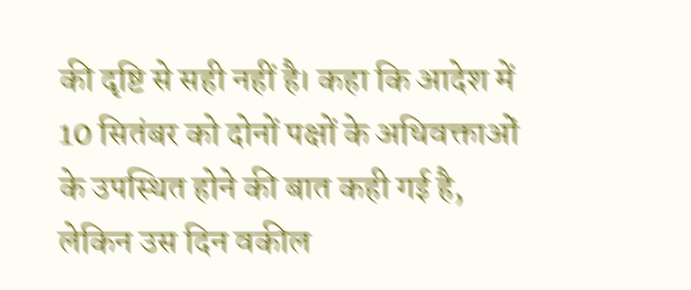की दृष्टि से सही नहीं है। कहा कि आदेश में 10 सितंबर को दोनों पक्षों के अधिवक्ताओं के उपस्थित होने की बात कही गई है, लेकिन उस दिन वकील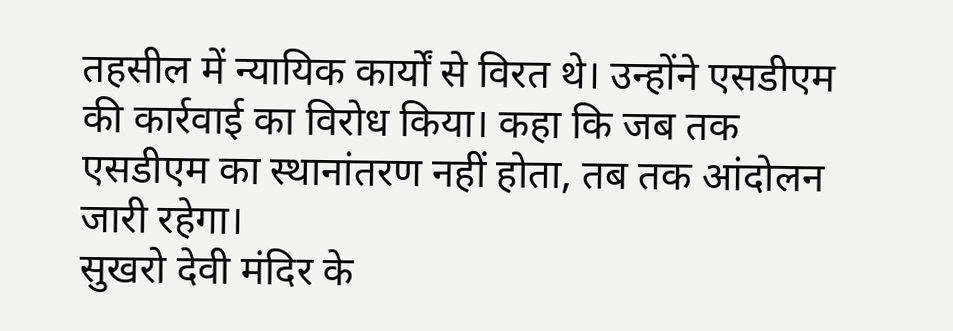तहसील में न्यायिक कार्यों से विरत थे। उन्होंने एसडीएम की कार्रवाई का विरोध किया। कहा कि जब तक एसडीएम का स्थानांतरण नहीं होता, तब तक आंदोलन जारी रहेगा।
सुखरो देवी मंदिर के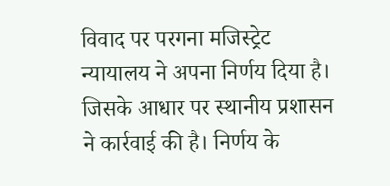विवाद पर परगना मजिस्ट्रेट न्यायालय ने अपना निर्णय दिया है। जिसके आधार पर स्थानीय प्रशासन ने कार्रवाई की है। निर्णय के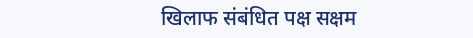खिलाफ संबंधित पक्ष सक्षम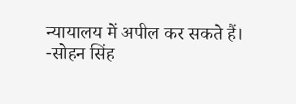न्यायालय में अपील कर सकते हैं।
-सोहन सिंह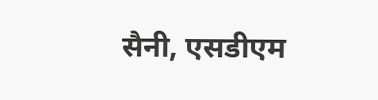सैनी, एसडीएम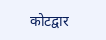कोटद्वार